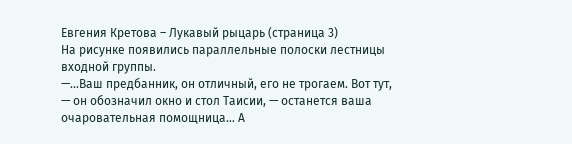Евгения Кретова – Лукавый рыцарь (страница 3)
На рисунке появились параллельные полоски лестницы входной группы.
—…Ваш предбанник, он отличный, его не трогаем. Вот тут, — он обозначил окно и стол Таисии, — останется ваша очаровательная помощница… А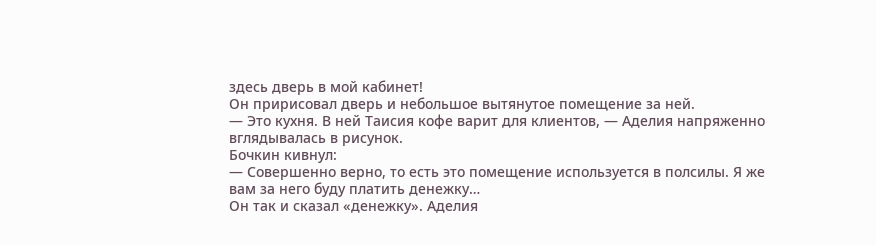здесь дверь в мой кабинет!
Он пририсовал дверь и небольшое вытянутое помещение за ней.
— Это кухня. В ней Таисия кофе варит для клиентов, — Аделия напряженно вглядывалась в рисунок.
Бочкин кивнул:
— Совершенно верно, то есть это помещение используется в полсилы. Я же вам за него буду платить денежку…
Он так и сказал «денежку». Аделия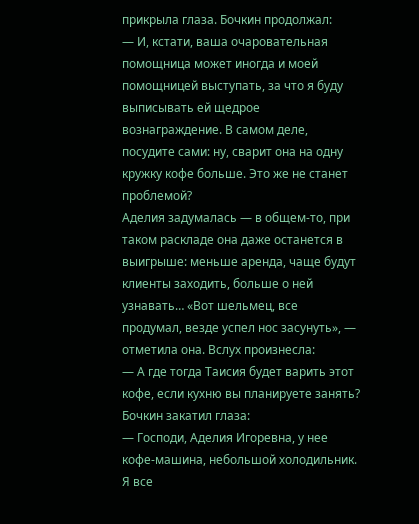прикрыла глаза. Бочкин продолжал:
— И, кстати, ваша очаровательная помощница может иногда и моей помощницей выступать, за что я буду выписывать ей щедрое вознаграждение. В самом деле, посудите сами: ну, сварит она на одну кружку кофе больше. Это же не станет проблемой?
Аделия задумалась — в общем-то, при таком раскладе она даже останется в выигрыше: меньше аренда, чаще будут клиенты заходить, больше о ней узнавать… «Вот шельмец, все продумал, везде успел нос засунуть», — отметила она. Вслух произнесла:
— А где тогда Таисия будет варить этот кофе, если кухню вы планируете занять?
Бочкин закатил глаза:
— Господи, Аделия Игоревна, у нее кофе-машина, небольшой холодильник. Я все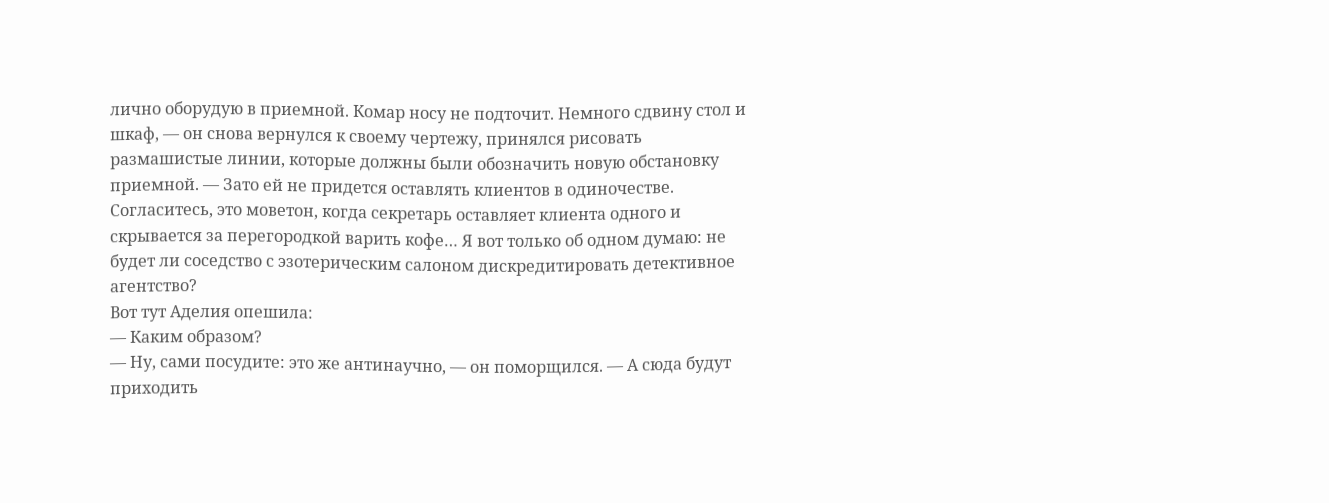лично оборудую в приемной. Комар носу не подточит. Немного сдвину стол и шкаф, — он снова вернулся к своему чертежу, принялся рисовать размашистые линии, которые должны были обозначить новую обстановку приемной. — Зато ей не придется оставлять клиентов в одиночестве. Согласитесь, это моветон, когда секретарь оставляет клиента одного и скрывается за перегородкой варить кофе… Я вот только об одном думаю: не будет ли соседство с эзотерическим салоном дискредитировать детективное агентство?
Вот тут Аделия опешила:
— Каким образом?
— Ну, сами посудите: это же антинаучно, — он поморщился. — А сюда будут приходить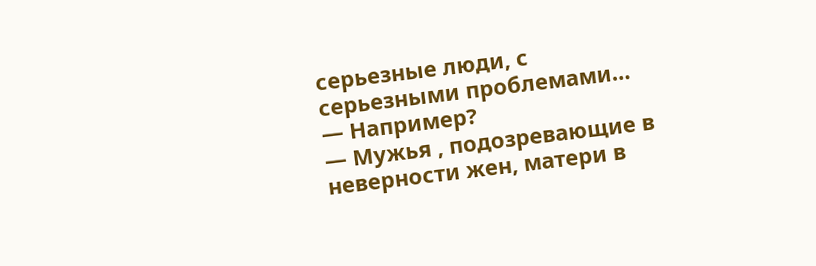серьезные люди, с серьезными проблемами…
— Например?
— Мужья , подозревающие в неверности жен, матери в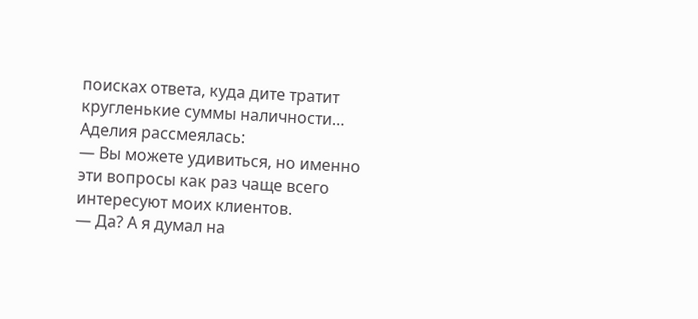поисках ответа, куда дите тратит кругленькие суммы наличности…
Аделия рассмеялась:
— Вы можете удивиться, но именно эти вопросы как раз чаще всего интересуют моих клиентов.
— Да? А я думал на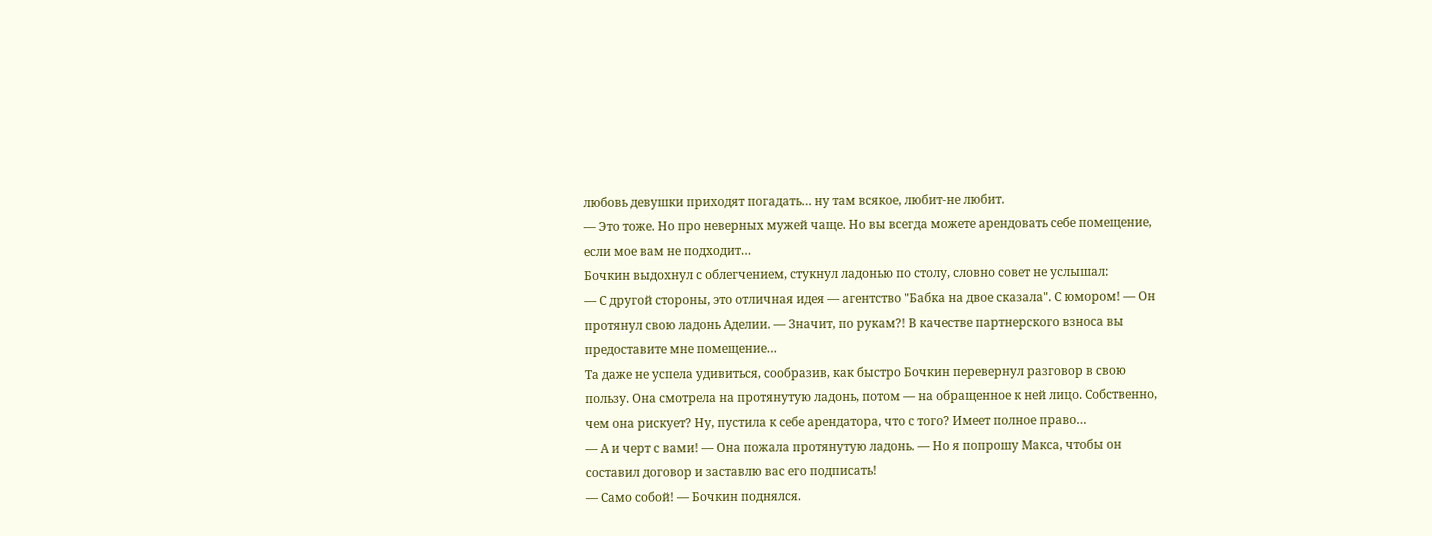любовь девушки приходят погадать… ну там всякое, любит-не любит.
— Это тоже. Но про неверных мужей чаще. Но вы всегда можете арендовать себе помещение, если мое вам не подходит…
Бочкин выдохнул с облегчением, стукнул ладонью по столу, словно совет не услышал:
— С другой стороны, это отличная идея — агентство "Бабка на двое сказала". С юмором! — Он протянул свою ладонь Аделии. — Значит, по рукам?! В качестве партнерского взноса вы предоставите мне помещение…
Та даже не успела удивиться, сообразив, как быстро Бочкин перевернул разговор в свою пользу. Она смотрела на протянутую ладонь, потом — на обращенное к ней лицо. Собственно, чем она рискует? Ну, пустила к себе арендатора, что с того? Имеет полное право…
— А и черт с вами! — Она пожала протянутую ладонь. — Но я попрошу Макса, чтобы он составил договор и заставлю вас его подписать!
— Само собой! — Бочкин поднялся.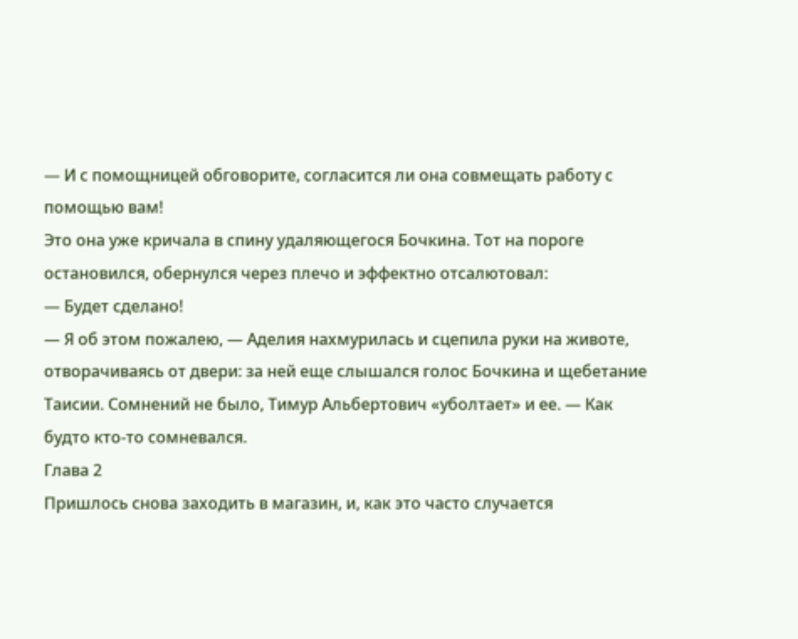— И с помощницей обговорите, согласится ли она совмещать работу с помощью вам!
Это она уже кричала в спину удаляющегося Бочкина. Тот на пороге остановился, обернулся через плечо и эффектно отсалютовал:
— Будет сделано!
— Я об этом пожалею, — Аделия нахмурилась и сцепила руки на животе, отворачиваясь от двери: за ней еще слышался голос Бочкина и щебетание Таисии. Сомнений не было, Тимур Альбертович «уболтает» и ее. — Как будто кто-то сомневался.
Глава 2
Пришлось снова заходить в магазин, и, как это часто случается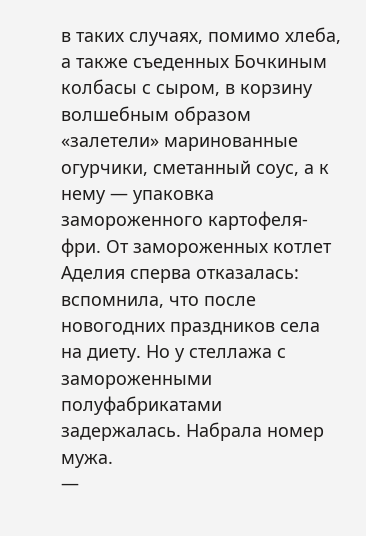в таких случаях, помимо хлеба, а также съеденных Бочкиным колбасы с сыром, в корзину волшебным образом «залетели» маринованные огурчики, сметанный соус, а к нему — упаковка замороженного картофеля-фри. От замороженных котлет Аделия сперва отказалась: вспомнила, что после новогодних праздников села на диету. Но у стеллажа с замороженными полуфабрикатами задержалась. Набрала номер мужа.
—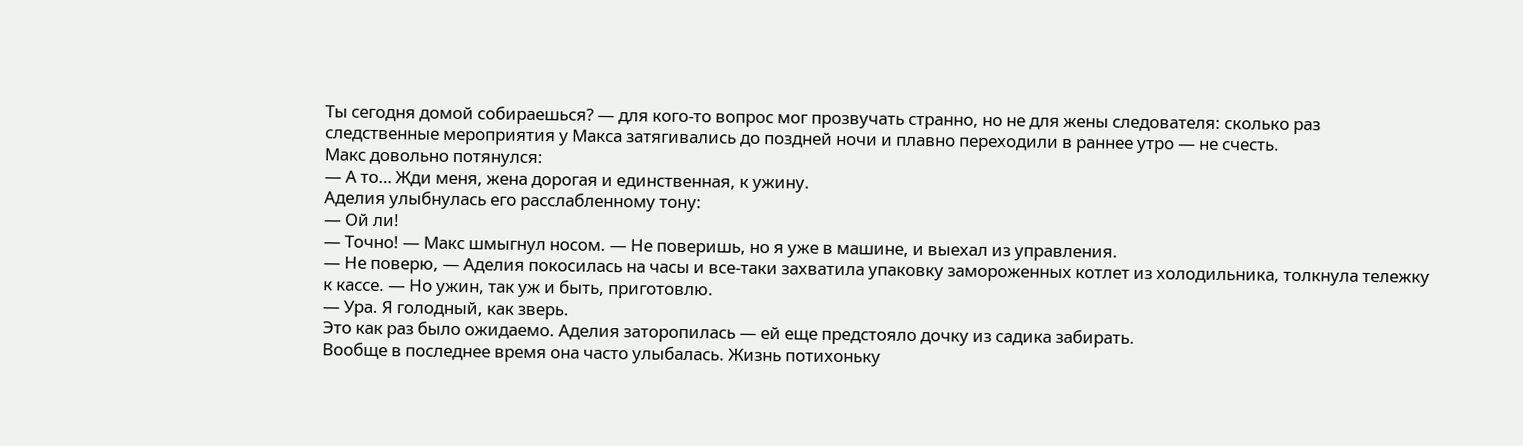Ты сегодня домой собираешься? — для кого-то вопрос мог прозвучать странно, но не для жены следователя: сколько раз следственные мероприятия у Макса затягивались до поздней ночи и плавно переходили в раннее утро — не счесть.
Макс довольно потянулся:
— А то… Жди меня, жена дорогая и единственная, к ужину.
Аделия улыбнулась его расслабленному тону:
— Ой ли!
— Точно! — Макс шмыгнул носом. — Не поверишь, но я уже в машине, и выехал из управления.
— Не поверю, — Аделия покосилась на часы и все-таки захватила упаковку замороженных котлет из холодильника, толкнула тележку к кассе. — Но ужин, так уж и быть, приготовлю.
— Ура. Я голодный, как зверь.
Это как раз было ожидаемо. Аделия заторопилась — ей еще предстояло дочку из садика забирать.
Вообще в последнее время она часто улыбалась. Жизнь потихоньку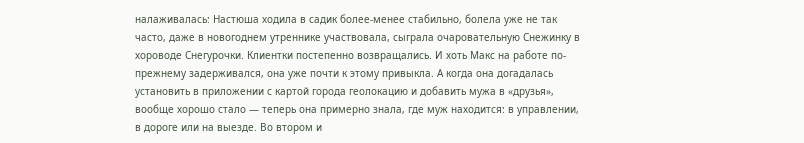налаживалась: Настюша ходила в садик более-менее стабильно, болела уже не так часто, даже в новогоднем утреннике участвовала, сыграла очаровательную Снежинку в хороводе Снегурочки. Клиентки постепенно возвращались. И хоть Макс на работе по-прежнему задерживался, она уже почти к этому привыкла. А когда она догадалась установить в приложении с картой города геолокацию и добавить мужа в «друзья», вообще хорошо стало — теперь она примерно знала, где муж находится: в управлении, в дороге или на выезде. Во втором и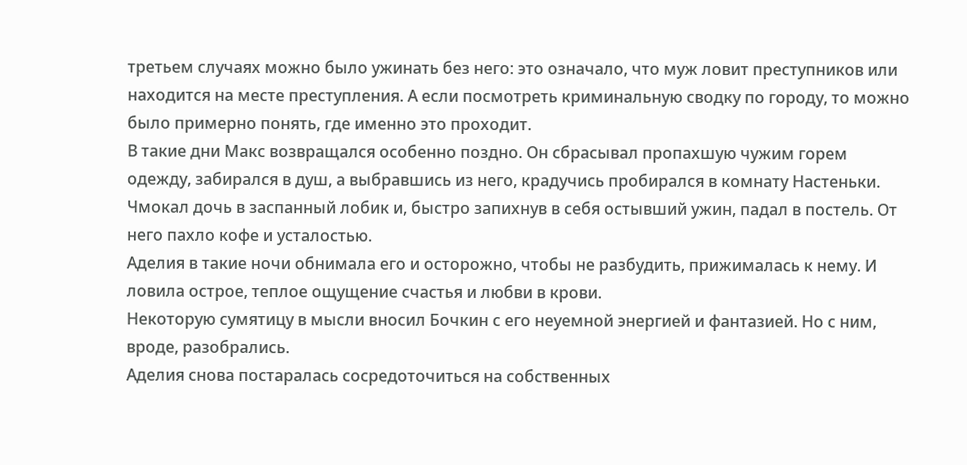третьем случаях можно было ужинать без него: это означало, что муж ловит преступников или находится на месте преступления. А если посмотреть криминальную сводку по городу, то можно было примерно понять, где именно это проходит.
В такие дни Макс возвращался особенно поздно. Он сбрасывал пропахшую чужим горем одежду, забирался в душ, а выбравшись из него, крадучись пробирался в комнату Настеньки. Чмокал дочь в заспанный лобик и, быстро запихнув в себя остывший ужин, падал в постель. От него пахло кофе и усталостью.
Аделия в такие ночи обнимала его и осторожно, чтобы не разбудить, прижималась к нему. И ловила острое, теплое ощущение счастья и любви в крови.
Некоторую сумятицу в мысли вносил Бочкин с его неуемной энергией и фантазией. Но с ним, вроде, разобрались.
Аделия снова постаралась сосредоточиться на собственных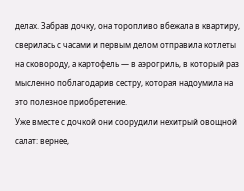делах. Забрав дочку, она торопливо вбежала в квартиру, сверилась с часами и первым делом отправила котлеты на сковороду, а картофель — в аэрогриль, в который раз мысленно поблагодарив сестру, которая надоумила на это полезное приобретение.
Уже вместе с дочкой они соорудили нехитрый овощной салат: вернее,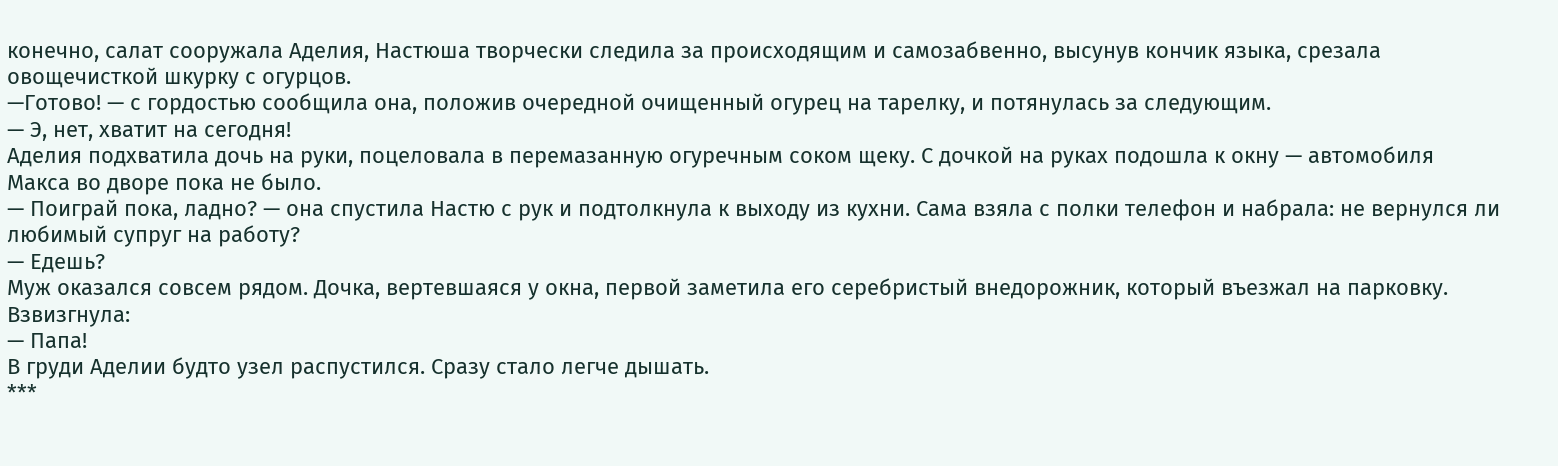конечно, салат сооружала Аделия, Настюша творчески следила за происходящим и самозабвенно, высунув кончик языка, срезала овощечисткой шкурку с огурцов.
—Готово! — с гордостью сообщила она, положив очередной очищенный огурец на тарелку, и потянулась за следующим.
— Э, нет, хватит на сегодня!
Аделия подхватила дочь на руки, поцеловала в перемазанную огуречным соком щеку. С дочкой на руках подошла к окну — автомобиля Макса во дворе пока не было.
— Поиграй пока, ладно? — она спустила Настю с рук и подтолкнула к выходу из кухни. Сама взяла с полки телефон и набрала: не вернулся ли любимый супруг на работу?
— Едешь?
Муж оказался совсем рядом. Дочка, вертевшаяся у окна, первой заметила его серебристый внедорожник, который въезжал на парковку. Взвизгнула:
— Папа!
В груди Аделии будто узел распустился. Сразу стало легче дышать.
***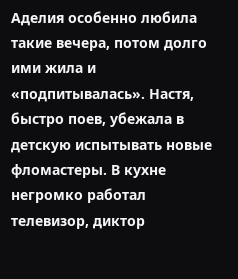Аделия особенно любила такие вечера, потом долго ими жила и «подпитывалась». Настя, быстро поев, убежала в детскую испытывать новые фломастеры. В кухне негромко работал телевизор, диктор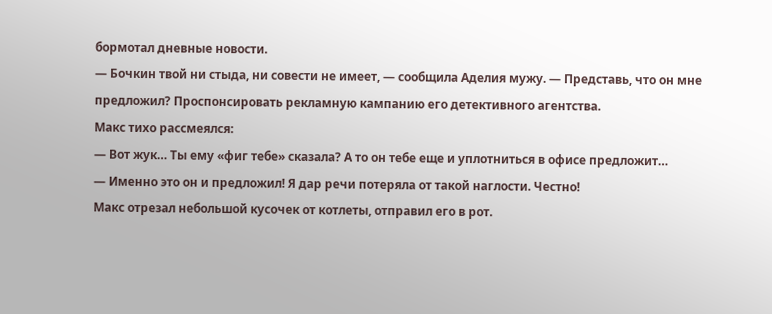бормотал дневные новости.
— Бочкин твой ни стыда, ни совести не имеет, — сообщила Аделия мужу. — Представь, что он мне предложил? Проспонсировать рекламную кампанию его детективного агентства.
Макс тихо рассмеялся:
— Вот жук… Ты ему «фиг тебе» сказала? А то он тебе еще и уплотниться в офисе предложит…
— Именно это он и предложил! Я дар речи потеряла от такой наглости. Честно!
Макс отрезал небольшой кусочек от котлеты, отправил его в рот.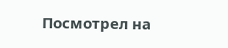Посмотрел на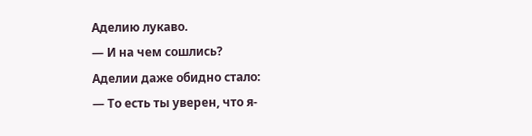Аделию лукаво.
— И на чем сошлись?
Аделии даже обидно стало:
— То есть ты уверен, что я-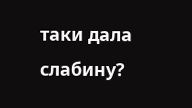таки дала слабину?